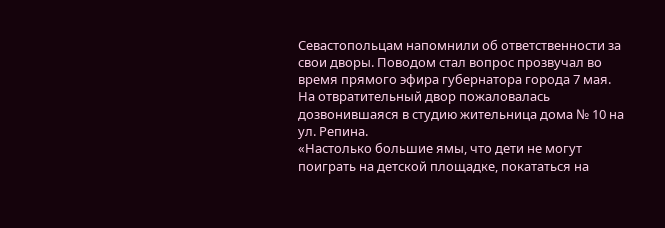Севастопольцам напомнили об ответственности за свои дворы. Поводом стал вопрос прозвучал во время прямого эфира губернатора города 7 мая. На отвратительный двор пожаловалась дозвонившаяся в студию жительница дома № 10 на ул. Репина.
«Настолько большие ямы, что дети не могут поиграть на детской площадке, покататься на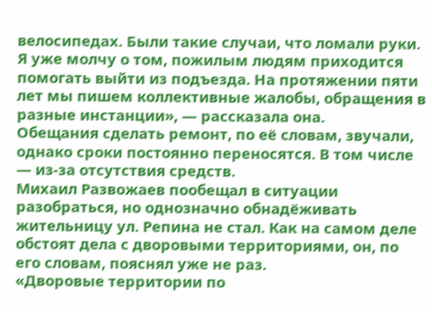велосипедах. Были такие случаи, что ломали руки. Я уже молчу о том, пожилым людям приходится помогать выйти из подъезда. На протяжении пяти лет мы пишем коллективные жалобы, обращения в разные инстанции», — рассказала она.
Обещания сделать ремонт, по её словам, звучали, однако сроки постоянно переносятся. В том числе — из-за отсутствия средств.
Михаил Развожаев пообещал в ситуации разобраться, но однозначно обнадёживать жительницу ул. Репина не стал. Как на самом деле обстоят дела с дворовыми территориями, он, по его словам, пояснял уже не раз.
«Дворовые территории по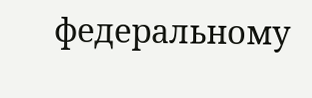федеральному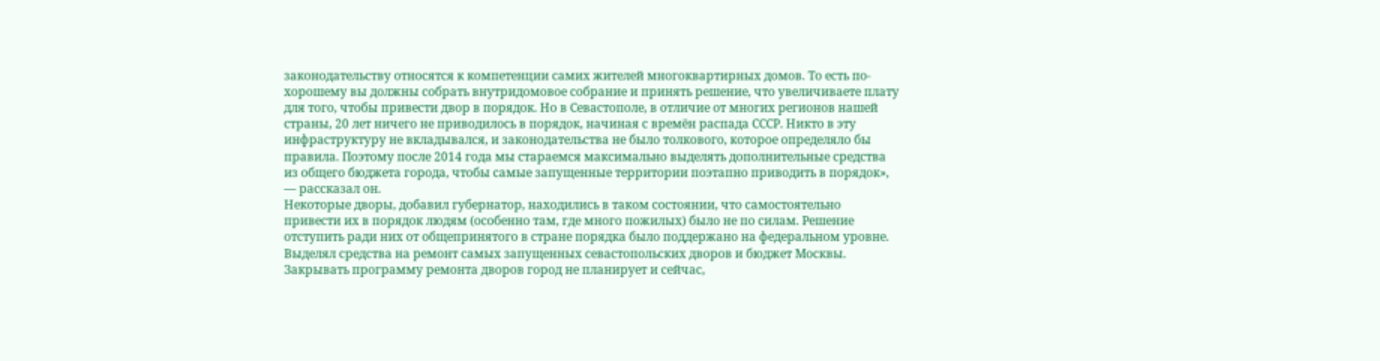законодательству относятся к компетенции самих жителей многоквартирных домов. То есть по-хорошему вы должны собрать внутридомовое собрание и принять решение, что увеличиваете плату для того, чтобы привести двор в порядок. Но в Севастополе, в отличие от многих регионов нашей страны, 20 лет ничего не приводилось в порядок, начиная с времён распада СССР. Никто в эту инфраструктуру не вкладывался, и законодательства не было толкового, которое определяло бы правила. Поэтому после 2014 года мы стараемся максимально выделять дополнительные средства из общего бюджета города, чтобы самые запущенные территории поэтапно приводить в порядок», — рассказал он.
Некоторые дворы, добавил губернатор, находились в таком состоянии, что самостоятельно привести их в порядок людям (особенно там, где много пожилых) было не по силам. Решение отступить ради них от общепринятого в стране порядка было поддержано на федеральном уровне. Выделял средства на ремонт самых запущенных севастопольских дворов и бюджет Москвы.
Закрывать программу ремонта дворов город не планирует и сейчас,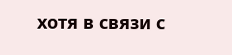хотя в связи с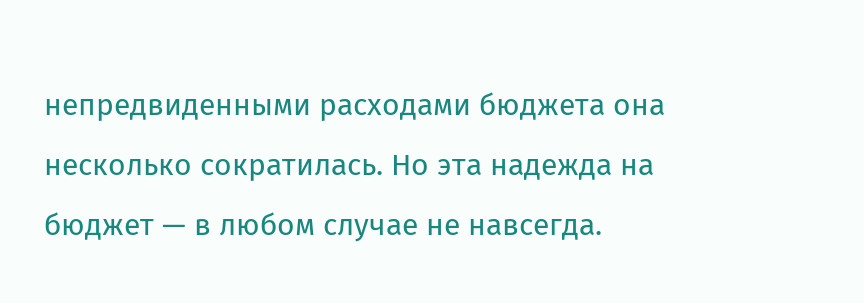непредвиденными расходами бюджета она несколько сократилась. Но эта надежда на бюджет — в любом случае не навсегда.